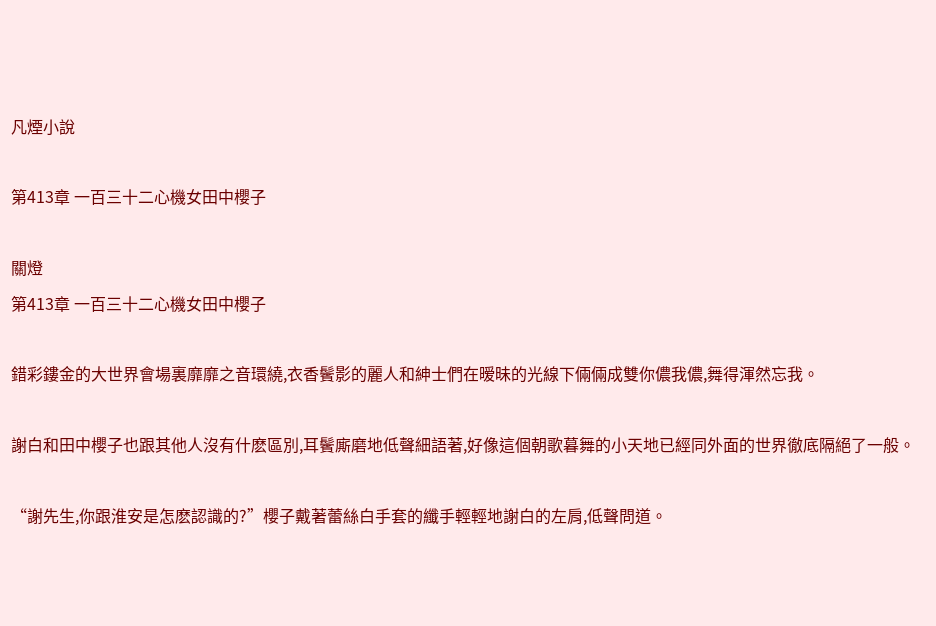凡煙小說

第413章 一百三十二心機女田中櫻子

關燈
第413章 一百三十二心機女田中櫻子

錯彩鏤金的大世界會場裏靡靡之音環繞,衣香鬢影的麗人和紳士們在暧昧的光線下倆倆成雙你儂我儂,舞得渾然忘我。

謝白和田中櫻子也跟其他人沒有什麽區別,耳鬢廝磨地低聲細語著,好像這個朝歌暮舞的小天地已經同外面的世界徹底隔絕了一般。

“謝先生,你跟淮安是怎麽認識的?”櫻子戴著蕾絲白手套的纖手輕輕地謝白的左肩,低聲問道。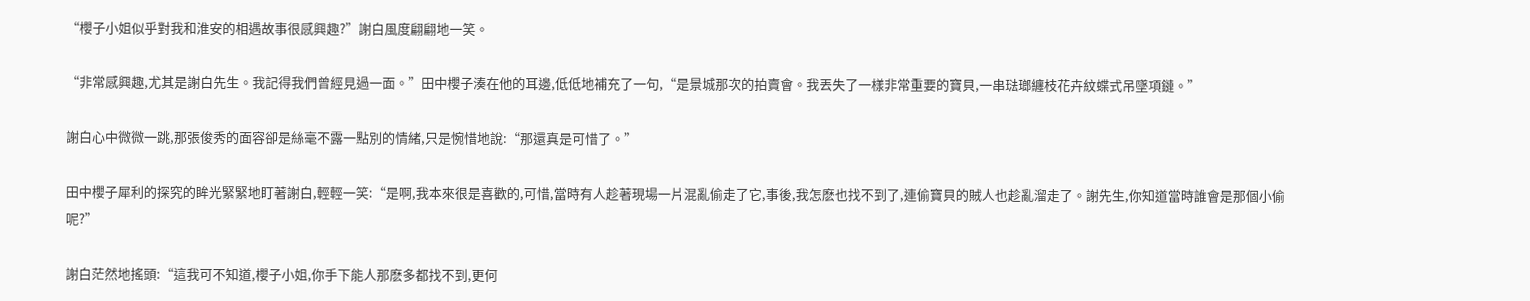“櫻子小姐似乎對我和淮安的相遇故事很感興趣?”謝白風度翩翩地一笑。

“非常感興趣,尤其是謝白先生。我記得我們曾經見過一面。”田中櫻子湊在他的耳邊,低低地補充了一句,“是景城那次的拍賣會。我丟失了一樣非常重要的寶貝,一串琺瑯纏枝花卉紋蝶式吊墜項鏈。”

謝白心中微微一跳,那張俊秀的面容卻是絲毫不露一點別的情緒,只是惋惜地說:“那還真是可惜了。”

田中櫻子犀利的探究的眸光緊緊地盯著謝白,輕輕一笑:“是啊,我本來很是喜歡的,可惜,當時有人趁著現場一片混亂偷走了它,事後,我怎麽也找不到了,連偷寶貝的賊人也趁亂溜走了。謝先生,你知道當時誰會是那個小偷呢?”

謝白茫然地搖頭:“這我可不知道,櫻子小姐,你手下能人那麽多都找不到,更何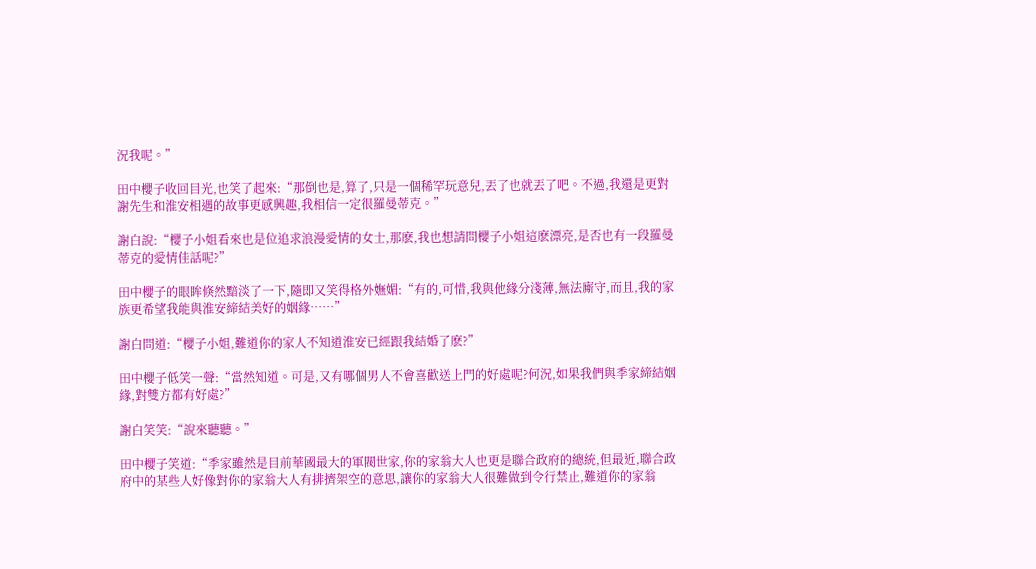況我呢。”

田中櫻子收回目光,也笑了起來:“那倒也是,算了,只是一個稀罕玩意兒,丟了也就丟了吧。不過,我還是更對謝先生和淮安相遇的故事更感興趣,我相信一定很羅曼蒂克。”

謝白說:“櫻子小姐看來也是位追求浪漫愛情的女士,那麽,我也想請問櫻子小姐這麽漂亮,是否也有一段羅曼蒂克的愛情佳話呢?”

田中櫻子的眼眸倏然黯淡了一下,隨即又笑得格外嫵媚:“有的,可惜,我與他緣分淺薄,無法廝守,而且,我的家族更希望我能與淮安締結美好的姻緣……”

謝白問道:“櫻子小姐,難道你的家人不知道淮安已經跟我結婚了麽?”

田中櫻子低笑一聲:“當然知道。可是,又有哪個男人不會喜歡送上門的好處呢?何況,如果我們與季家締結姻緣,對雙方都有好處?”

謝白笑笑:“說來聽聽。”

田中櫻子笑道:“季家雖然是目前華國最大的軍閥世家,你的家翁大人也更是聯合政府的總統,但最近,聯合政府中的某些人好像對你的家翁大人有排擠架空的意思,讓你的家翁大人很難做到令行禁止,難道你的家翁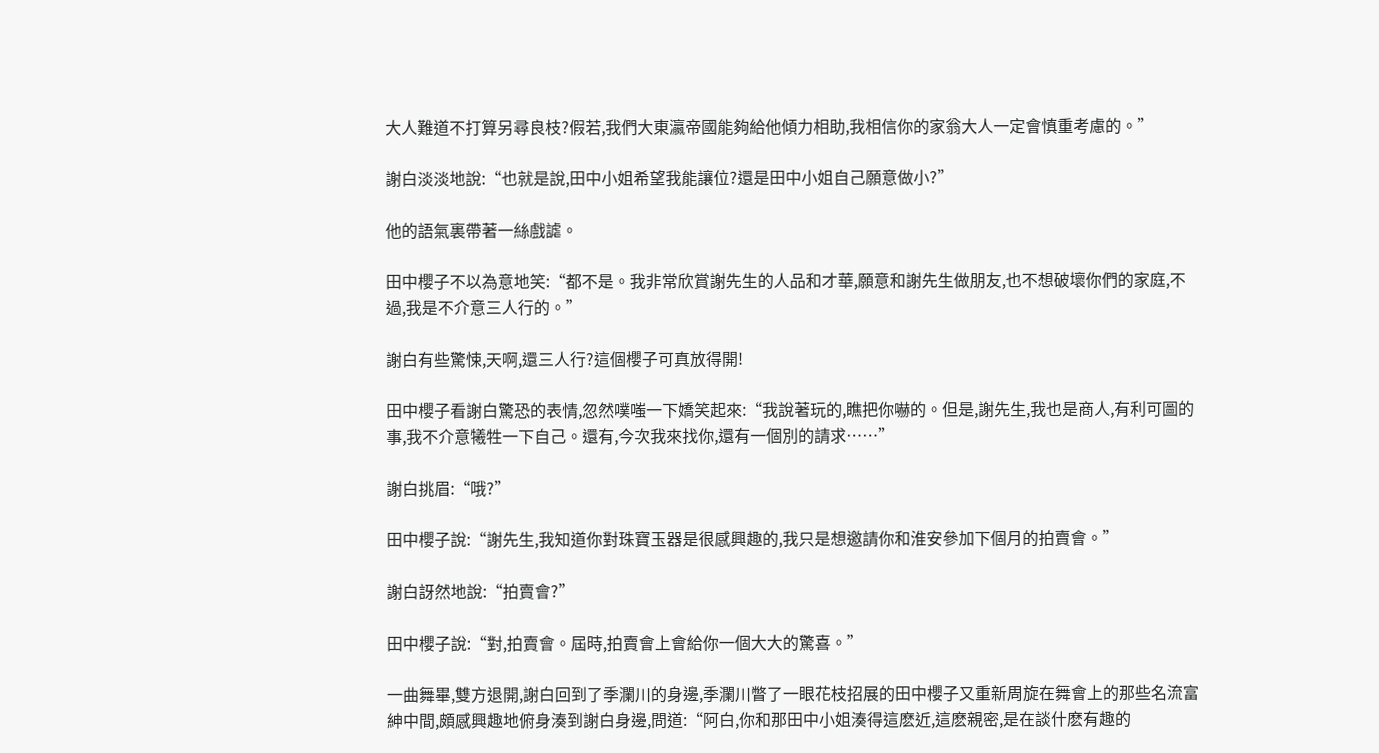大人難道不打算另尋良枝?假若,我們大東瀛帝國能夠給他傾力相助,我相信你的家翁大人一定會慎重考慮的。”

謝白淡淡地說:“也就是說,田中小姐希望我能讓位?還是田中小姐自己願意做小?”

他的語氣裏帶著一絲戲謔。

田中櫻子不以為意地笑:“都不是。我非常欣賞謝先生的人品和才華,願意和謝先生做朋友,也不想破壞你們的家庭,不過,我是不介意三人行的。”

謝白有些驚悚,天啊,還三人行?這個櫻子可真放得開!

田中櫻子看謝白驚恐的表情,忽然噗嗤一下嬌笑起來:“我說著玩的,瞧把你嚇的。但是,謝先生,我也是商人,有利可圖的事,我不介意犧牲一下自己。還有,今次我來找你,還有一個別的請求……”

謝白挑眉:“哦?”

田中櫻子說:“謝先生,我知道你對珠寶玉器是很感興趣的,我只是想邀請你和淮安參加下個月的拍賣會。”

謝白訝然地說:“拍賣會?”

田中櫻子說:“對,拍賣會。屆時,拍賣會上會給你一個大大的驚喜。”

一曲舞畢,雙方退開,謝白回到了季瀾川的身邊,季瀾川瞥了一眼花枝招展的田中櫻子又重新周旋在舞會上的那些名流富紳中間,頗感興趣地俯身湊到謝白身邊,問道:“阿白,你和那田中小姐湊得這麽近,這麽親密,是在談什麽有趣的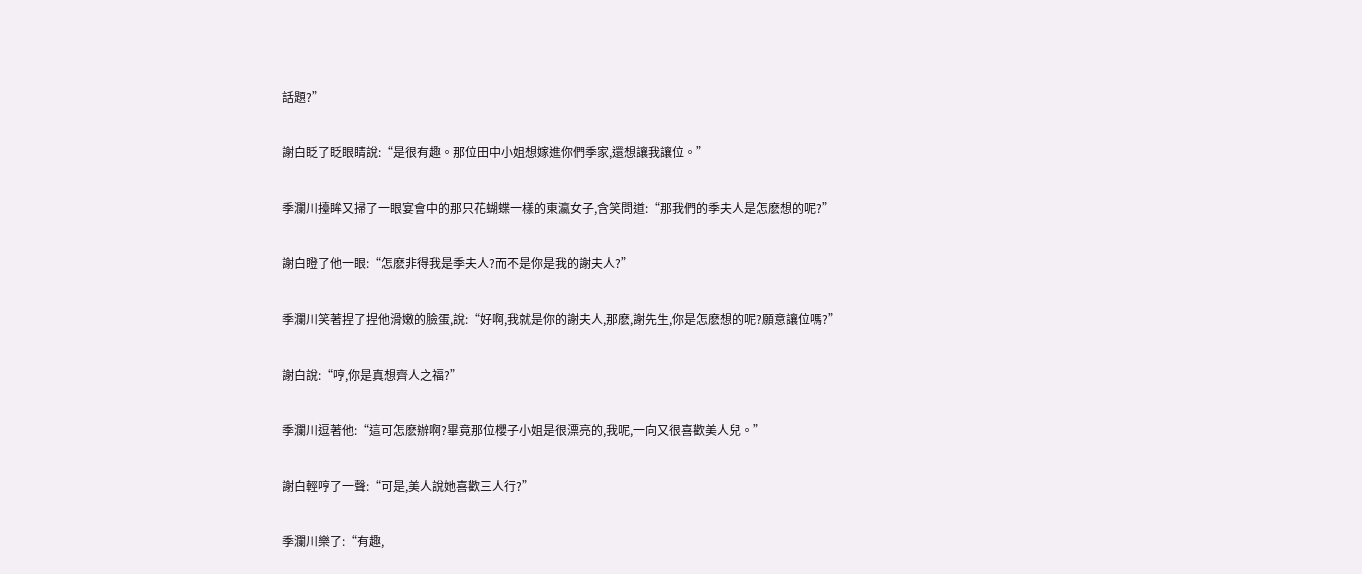話題?”

謝白眨了眨眼睛說:“是很有趣。那位田中小姐想嫁進你們季家,還想讓我讓位。”

季瀾川擡眸又掃了一眼宴會中的那只花蝴蝶一樣的東瀛女子,含笑問道:“那我們的季夫人是怎麽想的呢?”

謝白瞪了他一眼:“怎麽非得我是季夫人?而不是你是我的謝夫人?”

季瀾川笑著捏了捏他滑嫩的臉蛋,說:“好啊,我就是你的謝夫人,那麽,謝先生,你是怎麽想的呢?願意讓位嗎?”

謝白說:“哼,你是真想齊人之福?”

季瀾川逗著他:“這可怎麽辦啊?畢竟那位櫻子小姐是很漂亮的,我呢,一向又很喜歡美人兒。”

謝白輕哼了一聲:“可是,美人說她喜歡三人行?”

季瀾川樂了:“有趣,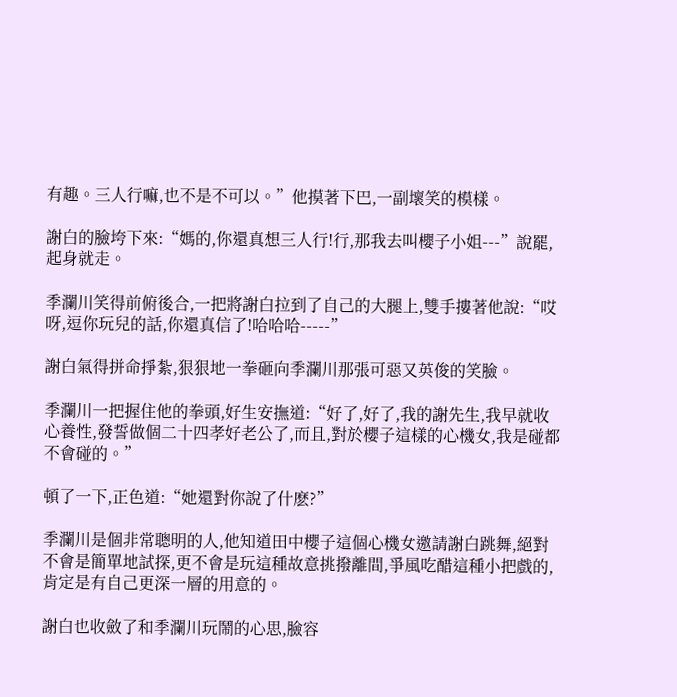有趣。三人行嘛,也不是不可以。”他摸著下巴,一副壞笑的模樣。

謝白的臉垮下來:“媽的,你還真想三人行!行,那我去叫櫻子小姐---”說罷,起身就走。

季瀾川笑得前俯後合,一把將謝白拉到了自己的大腿上,雙手摟著他說:“哎呀,逗你玩兒的話,你還真信了!哈哈哈-----”

謝白氣得拼命掙紮,狠狠地一拳砸向季瀾川那張可惡又英俊的笑臉。

季瀾川一把握住他的拳頭,好生安撫道:“好了,好了,我的謝先生,我早就收心養性,發誓做個二十四孝好老公了,而且,對於櫻子這樣的心機女,我是碰都不會碰的。”

頓了一下,正色道:“她還對你說了什麽?”

季瀾川是個非常聰明的人,他知道田中櫻子這個心機女邀請謝白跳舞,絕對不會是簡單地試探,更不會是玩這種故意挑撥離間,爭風吃醋這種小把戲的,肯定是有自己更深一層的用意的。

謝白也收斂了和季瀾川玩鬧的心思,臉容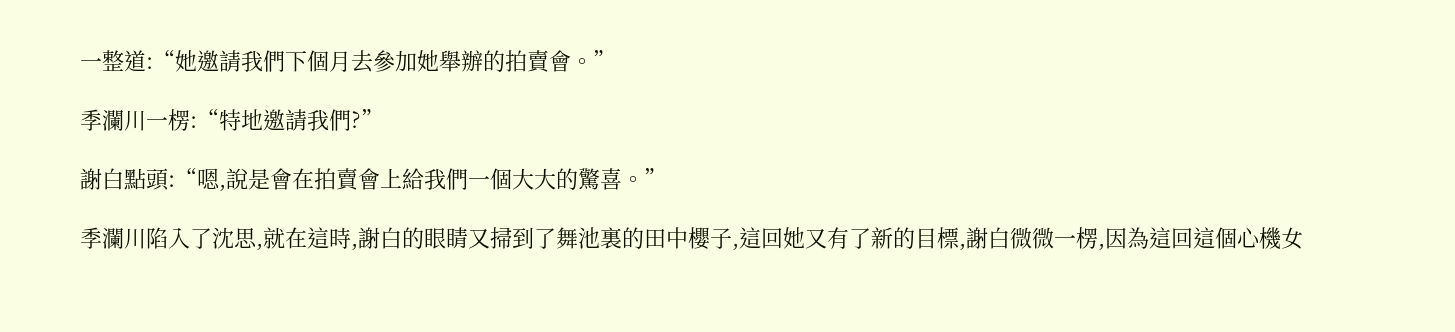一整道:“她邀請我們下個月去參加她舉辦的拍賣會。”

季瀾川一楞:“特地邀請我們?”

謝白點頭:“嗯,說是會在拍賣會上給我們一個大大的驚喜。”

季瀾川陷入了沈思,就在這時,謝白的眼睛又掃到了舞池裏的田中櫻子,這回她又有了新的目標,謝白微微一楞,因為這回這個心機女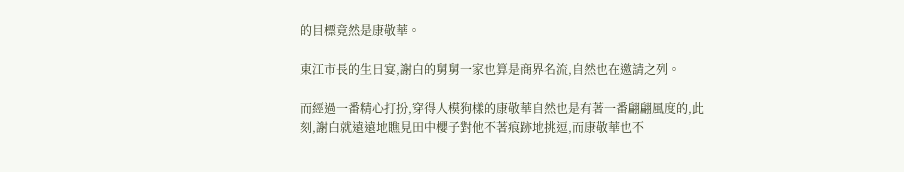的目標竟然是康敬華。

東江市長的生日宴,謝白的舅舅一家也算是商界名流,自然也在邀請之列。

而經過一番精心打扮,穿得人模狗樣的康敬華自然也是有著一番翩翩風度的,此刻,謝白就遠遠地瞧見田中櫻子對他不著痕跡地挑逗,而康敬華也不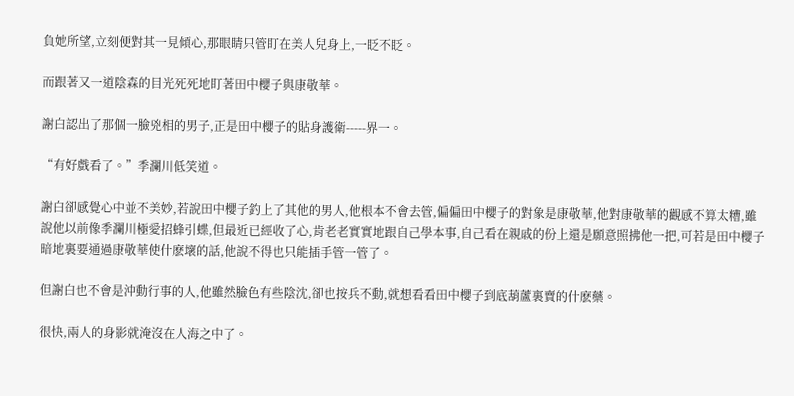負她所望,立刻便對其一見傾心,那眼睛只管盯在美人兒身上,一眨不眨。

而跟著又一道陰森的目光死死地盯著田中櫻子與康敬華。

謝白認出了那個一臉兇相的男子,正是田中櫻子的貼身護衛-----界一。

“有好戲看了。”季瀾川低笑道。

謝白卻感覺心中並不美妙,若說田中櫻子釣上了其他的男人,他根本不會去管,偏偏田中櫻子的對象是康敬華,他對康敬華的觀感不算太糟,雖說他以前像季瀾川極愛招蜂引蝶,但最近已經收了心,肯老老實實地跟自己學本事,自己看在親戚的份上還是願意照拂他一把,可若是田中櫻子暗地裏要通過康敬華使什麽壞的話,他說不得也只能插手管一管了。

但謝白也不會是沖動行事的人,他雖然臉色有些陰沈,卻也按兵不動,就想看看田中櫻子到底葫蘆裏賣的什麽藥。

很快,兩人的身影就淹沒在人海之中了。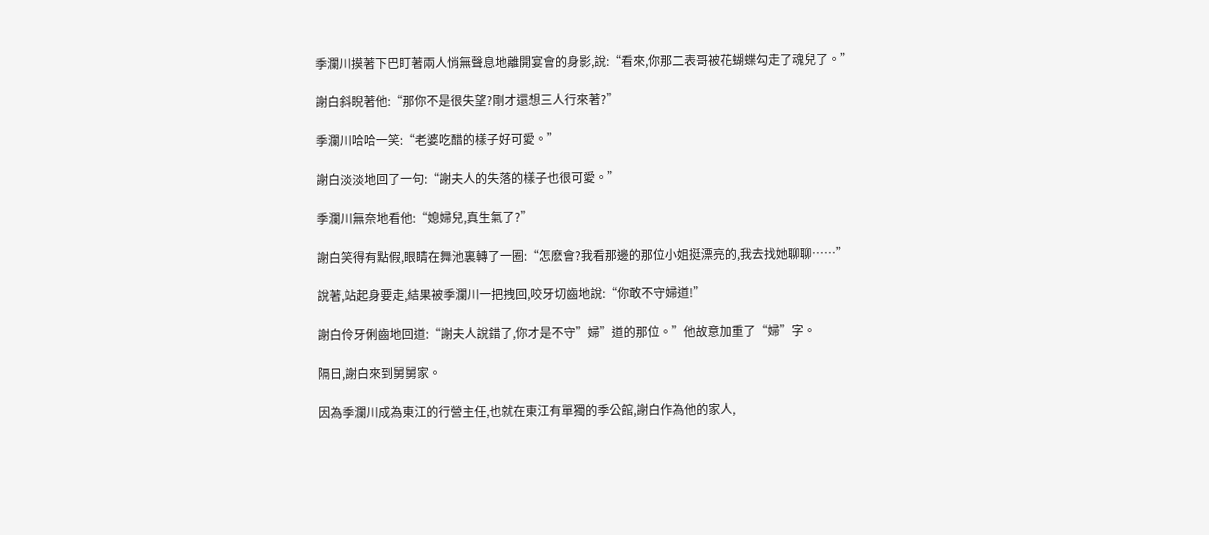季瀾川摸著下巴盯著兩人悄無聲息地離開宴會的身影,說:“看來,你那二表哥被花蝴蝶勾走了魂兒了。”

謝白斜睨著他:“那你不是很失望?剛才還想三人行來著?”

季瀾川哈哈一笑:“老婆吃醋的樣子好可愛。”

謝白淡淡地回了一句:“謝夫人的失落的樣子也很可愛。”

季瀾川無奈地看他:“媳婦兒,真生氣了?”

謝白笑得有點假,眼睛在舞池裏轉了一圈:“怎麽會?我看那邊的那位小姐挺漂亮的,我去找她聊聊……”

說著,站起身要走,結果被季瀾川一把拽回,咬牙切齒地說:“你敢不守婦道!”

謝白伶牙俐齒地回道:“謝夫人說錯了,你才是不守”婦”道的那位。”他故意加重了“婦”字。

隔日,謝白來到舅舅家。

因為季瀾川成為東江的行營主任,也就在東江有單獨的季公館,謝白作為他的家人,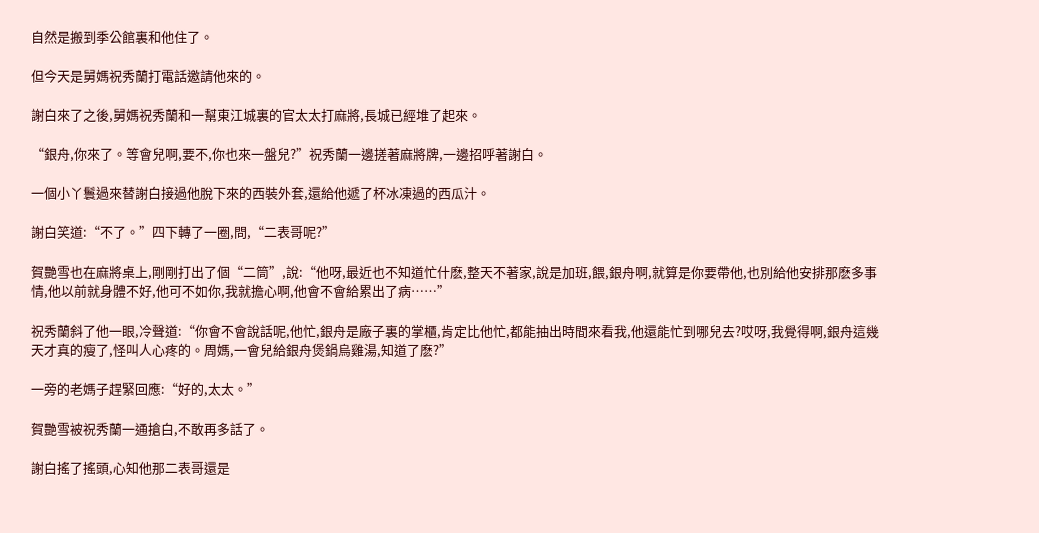自然是搬到季公館裏和他住了。

但今天是舅媽祝秀蘭打電話邀請他來的。

謝白來了之後,舅媽祝秀蘭和一幫東江城裏的官太太打麻將,長城已經堆了起來。

“銀舟,你來了。等會兒啊,要不,你也來一盤兒?”祝秀蘭一邊搓著麻將牌,一邊招呼著謝白。

一個小丫鬟過來替謝白接過他脫下來的西裝外套,還給他遞了杯冰凍過的西瓜汁。

謝白笑道:“不了。”四下轉了一圈,問,“二表哥呢?”

賀艷雪也在麻將桌上,剛剛打出了個“二筒”,說:“他呀,最近也不知道忙什麽,整天不著家,說是加班,餵,銀舟啊,就算是你要帶他,也別給他安排那麽多事情,他以前就身體不好,他可不如你,我就擔心啊,他會不會給累出了病……”

祝秀蘭斜了他一眼,冷聲道:“你會不會說話呢,他忙,銀舟是廠子裏的掌櫃,肯定比他忙,都能抽出時間來看我,他還能忙到哪兒去?哎呀,我覺得啊,銀舟這幾天才真的瘦了,怪叫人心疼的。周媽,一會兒給銀舟煲鍋烏雞湯,知道了麽?”

一旁的老媽子趕緊回應:“好的,太太。”

賀艷雪被祝秀蘭一通搶白,不敢再多話了。

謝白搖了搖頭,心知他那二表哥還是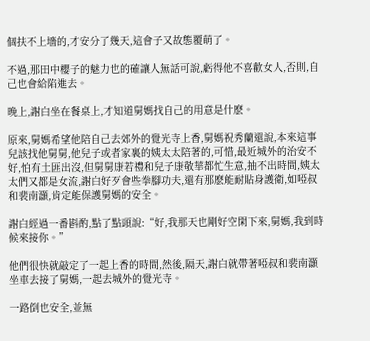個扶不上墻的,才安分了幾天,這會子又故態覆萌了。

不過,那田中櫻子的魅力也的確讓人無話可說,虧得他不喜歡女人,否則,自己也會給陷進去。

晚上,謝白坐在餐桌上,才知道舅媽找自己的用意是什麽。

原來,舅媽希望他陪自己去郊外的覺光寺上香,舅媽祝秀蘭還說,本來這事兒該找他舅舅,他兒子或者家裏的姨太太陪著的,可惜,最近城外的治安不好,怕有土匪出沒,但舅舅康若禮和兒子康敬華都忙生意,抽不出時間,姨太太們又都是女流,謝白好歹會些拳腳功夫,還有那麽能耐貼身護衛,如啞叔和裴南灝,肯定能保護舅媽的安全。

謝白經過一番斟酌,點了點頭說:“好,我那天也剛好空閑下來,舅媽,我到時候來接你。”

他們很快就敲定了一起上香的時間,然後,隔天,謝白就帶著啞叔和裴南灝坐車去接了舅媽,一起去城外的覺光寺。

一路倒也安全,並無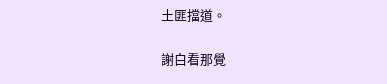土匪擋道。

謝白看那覺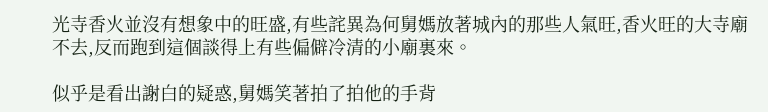光寺香火並沒有想象中的旺盛,有些詫異為何舅媽放著城內的那些人氣旺,香火旺的大寺廟不去,反而跑到這個談得上有些偏僻冷清的小廟裏來。

似乎是看出謝白的疑惑,舅媽笑著拍了拍他的手背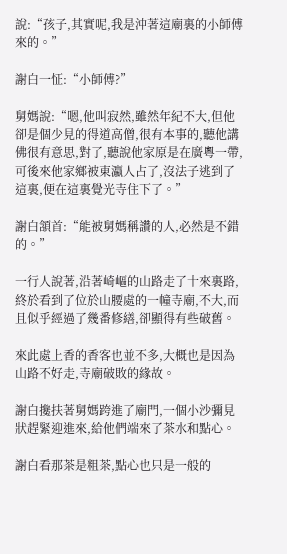說:“孩子,其實呢,我是沖著這廟裏的小師傅來的。”

謝白一怔:“小師傅?”

舅媽說:“嗯,他叫寂然,雖然年紀不大,但他卻是個少見的得道高僧,很有本事的,聽他講佛很有意思,對了,聽說他家原是在廣粵一帶,可後來他家鄉被東瀛人占了,沒法子逃到了這裏,便在這裏覺光寺住下了。”

謝白頷首:“能被舅媽稱讚的人,必然是不錯的。”

一行人說著,沿著崎嶇的山路走了十來裏路,終於看到了位於山腰處的一幢寺廟,不大,而且似乎經過了幾番修繕,卻顯得有些破舊。

來此處上香的香客也並不多,大概也是因為山路不好走,寺廟破敗的緣故。

謝白攙扶著舅媽跨進了廟門,一個小沙彌見狀趕緊迎進來,給他們端來了茶水和點心。

謝白看那茶是粗茶,點心也只是一般的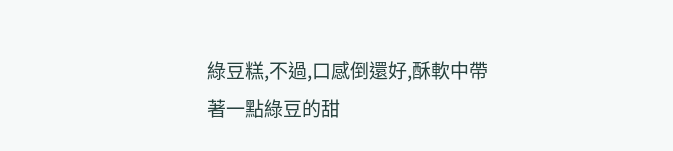綠豆糕,不過,口感倒還好,酥軟中帶著一點綠豆的甜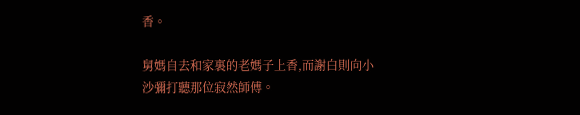香。

舅媽自去和家裏的老媽子上香,而謝白則向小沙彌打聽那位寂然師傅。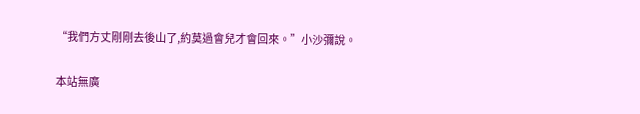“我們方丈剛剛去後山了,約莫過會兒才會回來。”小沙彌說。

本站無廣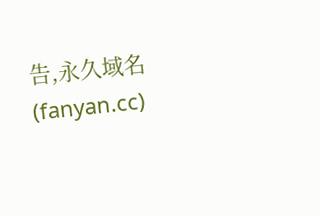告,永久域名(fanyan.cc)